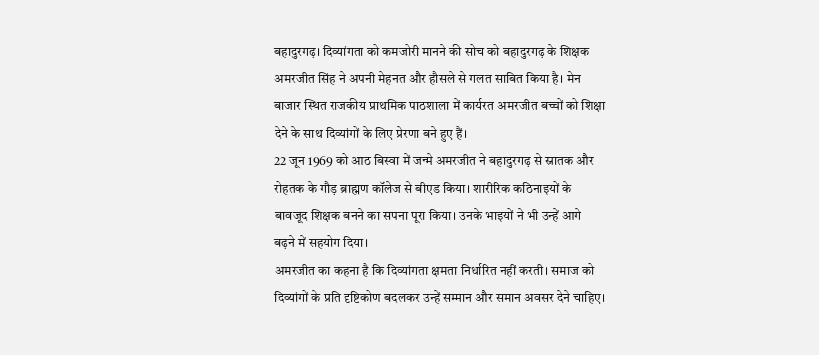बहादुरगढ़। दिव्यांगता को कमजोरी मानने की सोच को बहादुरगढ़ के शिक्षक अमरजीत सिंह ने अपनी मेहनत और हौसले से गलत साबित किया है। मेन बाजार स्थित राजकीय प्राथमिक पाठशाला में कार्यरत अमरजीत बच्चों को शिक्षा देने के साथ दिव्यांगों के लिए प्रेरणा बने हुए हैं।
22 जून 1969 को आठ बिस्वा में जन्मे अमरजीत ने बहादुरगढ़ से स्नातक और रोहतक के गौड़ ब्राह्मण कॉलेज से बीएड किया। शारीरिक कठिनाइयों के बावजूद शिक्षक बनने का सपना पूरा किया। उनके भाइयों ने भी उन्हें आगे बढ़ने में सहयोग दिया।
अमरजीत का कहना है कि दिव्यांगता क्षमता निर्धारित नहीं करती। समाज को दिव्यांगों के प्रति दृष्टिकोण बदलकर उन्हें सम्मान और समान अवसर देने चाहिए।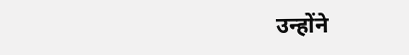उन्होंने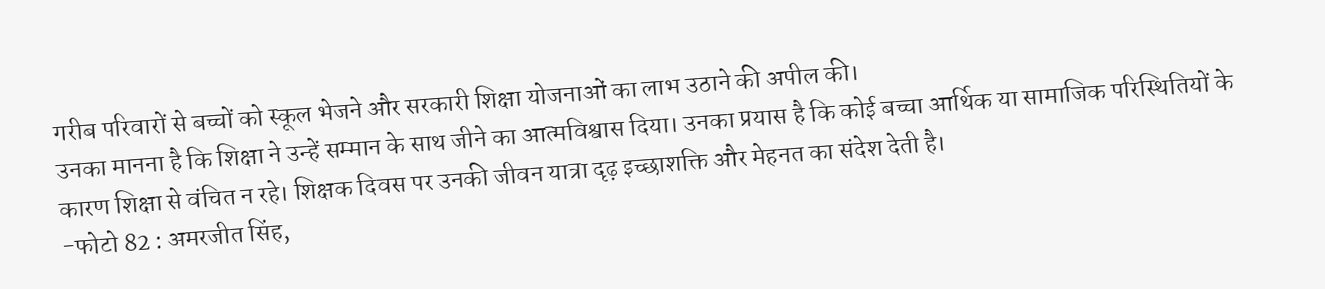गरीब परिवारों से बच्चों को स्कूल भेजने और सरकारी शिक्षा योजनाओं का लाभ उठाने की अपील की।
उनका मानना है कि शिक्षा ने उन्हें सम्मान के साथ जीने का आत्मविश्वास दिया। उनका प्रयास है कि कोई बच्चा आर्थिक या सामाजिक परिस्थितियों के कारण शिक्षा से वंचित न रहे। शिक्षक दिवस पर उनकी जीवन यात्रा दृढ़ इच्छाशक्ति और मेहनत का संदेश देती है।
-फोटो 82 : अमरजीत सिंह,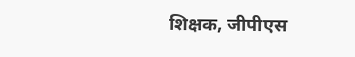शिक्षक, जीपीएस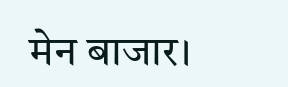मेन बाजार।